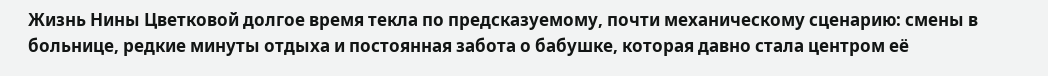Жизнь Нины Цветковой долгое время текла по предсказуемому, почти механическому сценарию: смены в больнице, редкие минуты отдыха и постоянная забота о бабушке, которая давно стала центром её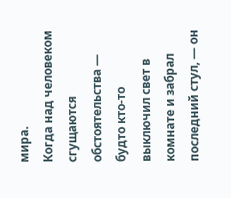мира.
Когда над человеком сгущаются обстоятельства — будто кто-то выключил свет в комнате и забрал последний стул, — он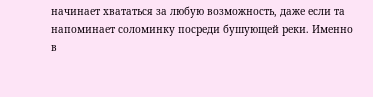начинает хвататься за любую возможность, даже если та напоминает соломинку посреди бушующей реки. Именно в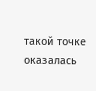такой точке оказалась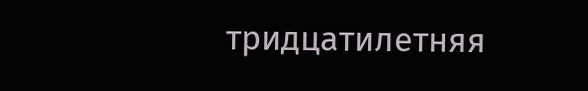тридцатилетняя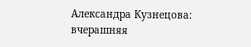Александра Кузнецова: вчерашняя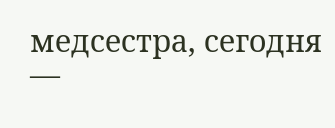медсестра, сегодня —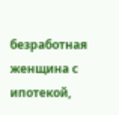безработная женщина с ипотекой,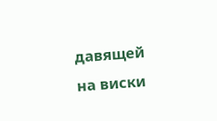давящей на виски